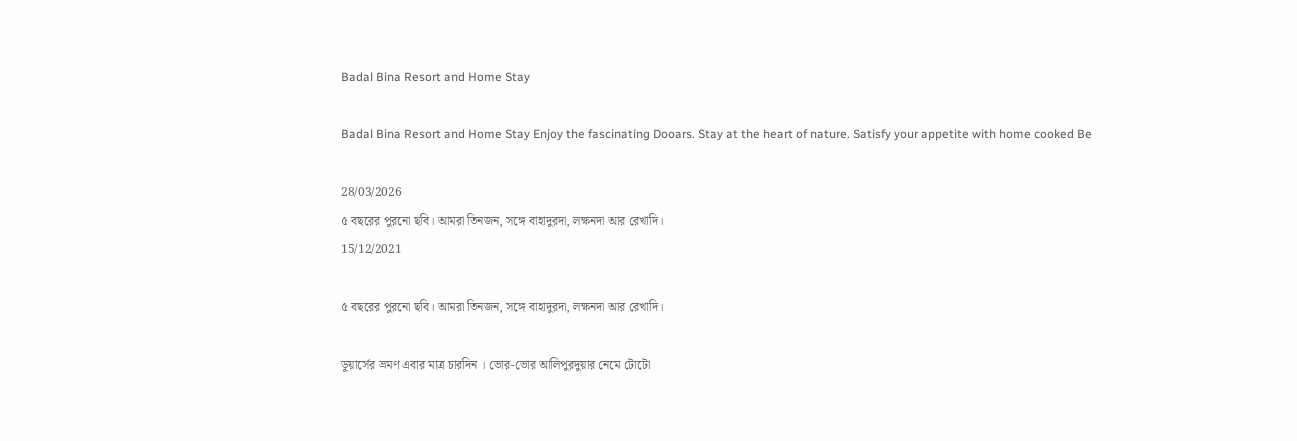Badal Bina Resort and Home Stay

Badal Bina Resort and Home Stay Enjoy the fascinating Dooars. Stay at the heart of nature. Satisfy your appetite with home cooked Be

28/03/2026
৫ বছরের পুরনো ছবি। আমরা তিনজন, সঙ্গে বাহাদুরদা, লক্ষনদা আর রেখাদি।
15/12/2021

৫ বছরের পুরনো ছবি। আমরা তিনজন, সঙ্গে বাহাদুরদা, লক্ষনদা আর রেখাদি।

ডুয়ার্সের ভ্রমণ এবার মাত্র চারদিন । ভোর-ভোর আলিপুরদুয়ার নেমে টোটো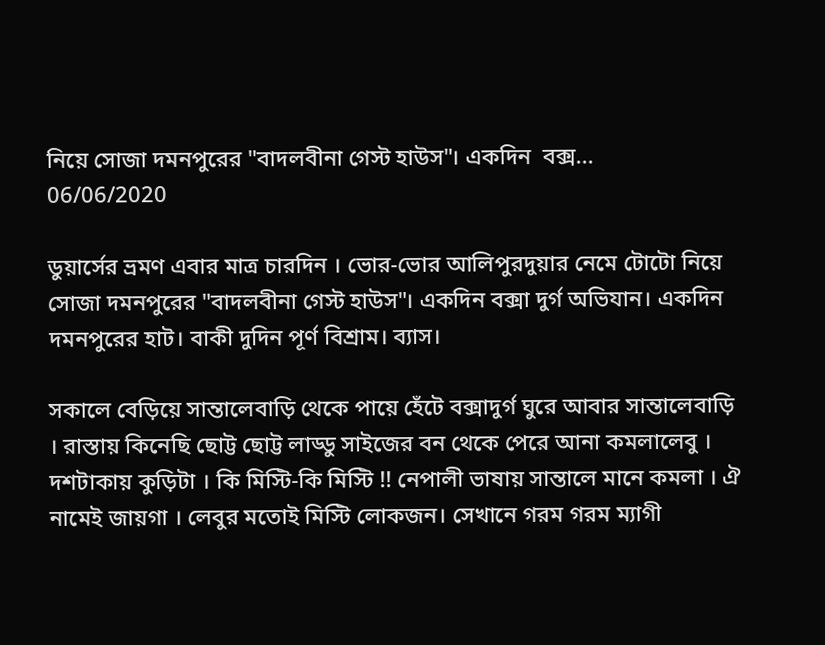নিয়ে সোজা দমনপুরের "বাদলবীনা গেস্ট হাউস"। একদিন  বক্স...
06/06/2020

ডুয়ার্সের ভ্রমণ এবার মাত্র চারদিন । ভোর-ভোর আলিপুরদুয়ার নেমে টোটো নিয়ে সোজা দমনপুরের "বাদলবীনা গেস্ট হাউস"। একদিন বক্সা দুর্গ অভিযান। একদিন দমনপুরের হাট। বাকী দুদিন পূর্ণ বিশ্রাম। ব্যাস।

সকালে বেড়িয়ে সান্তালেবাড়ি থেকে পায়ে হেঁটে বক্সাদুর্গ ঘুরে আবার সান্তালেবাড়ি । রাস্তায় কিনেছি ছোট্ট ছোট্ট লাড্ডু সাইজের বন থেকে পেরে আনা কমলালেবু । দশটাকায় কুড়িটা । কি মিস্টি-কি মিস্টি !! নেপালী ভাষায় সান্তালে মানে কমলা । ঐ নামেই জায়গা । লেবুর মতোই মিস্টি লোকজন। সেখানে গরম গরম ম্যাগী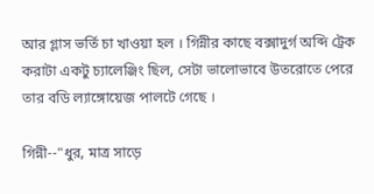আর গ্লাস ভর্তি চা খাওয়া হল । গিন্নীর কাছে বক্সাদুর্গ অব্দি ট্রেক করাটা একটু চ্যালেঞ্জিং ছিল, সেটা ভালোভাবে উতরোতে পেরে তার বডি ল্যাঙ্গোয়েজ পালটে গেছে ।

গিন্নী--"ধুর, মাত্র সাড়ে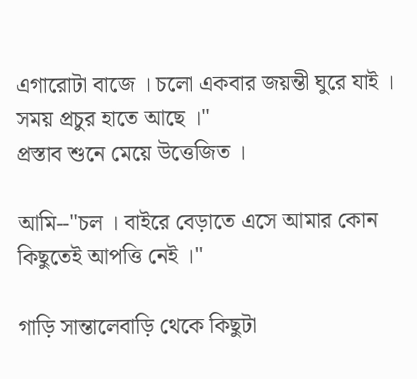এগারোটা বাজে । চলো একবার জয়ন্তী ঘুরে যাই । সময় প্রচুর হাতে আছে ।"
প্রস্তাব শুনে মেয়ে উত্তেজিত ।

আমি--"চল । বাইরে বেড়াতে এসে আমার কোন কিছুতেই আপত্তি নেই ।"

গাড়ি সান্তালেবাড়ি থেকে কিছুটা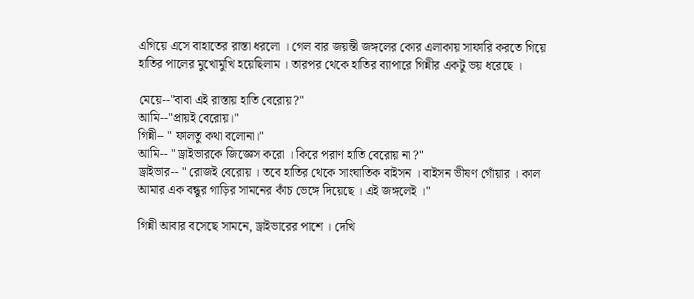এগিয়ে এসে বাহাতের রাস্তা ধরলো । গেল বার জয়ন্তী জঙ্গলের কোর এলাকায় সাফারি করতে গিয়ে হাতির পালের মুখোমুখি হয়েছিলাম । তারপর থেকে হাতির ব্যাপারে গিন্নীর একটু ভয় ধরেছে ।

মেয়ে--"বাবা এই রাস্তায় হাতি বেরোয়?"
আমি--"প্রায়ই বেরোয়।"
গিন্নী-- " ফালতু কথা বলোনা।"
আমি-- " ড্রাইভারকে জিজ্ঞেস করো । কিরে পরাণ হাতি বেরোয় না ?"
ড্রাইভার-- " রোজই বেরোয় । তবে হাতির থেকে সাংঘাতিক বাইসন । বাইসন ভীষণ গোঁয়ার । কাল আমার এক বন্ধুর গাড়ির সামনের কাঁচ ভেঙ্গে দিয়েছে । এই জঙ্গলেই ।"

গিন্নী আবার বসেছে সামনে, ড্রাইভারের পাশে । দেখি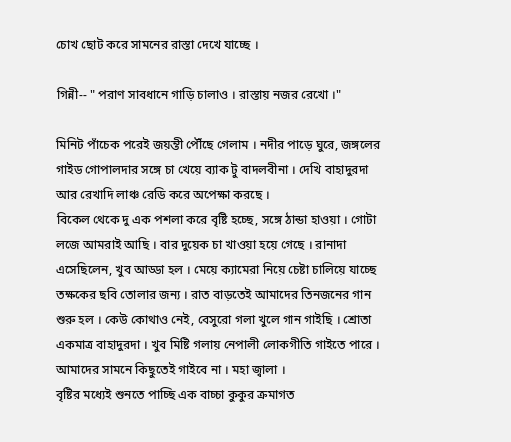চোখ ছোট করে সামনের রাস্তা দেখে যাচ্ছে ।

গিন্নী-- " পরাণ সাবধানে গাড়ি চালাও । রাস্তায় নজর রেখো ।"

মিনিট পাঁচেক পরেই জয়ন্তী পৌঁছে গেলাম । নদীর পাড়ে ঘুরে, জঙ্গলের গাইড গোপালদার সঙ্গে চা খেয়ে ব্যাক টু বাদলবীনা । দেখি বাহাদুরদা আর রেখাদি লাঞ্চ রেডি করে অপেক্ষা করছে ।
বিকেল থেকে দু এক পশলা করে বৃষ্টি হচ্ছে, সঙ্গে ঠান্ডা হাওয়া । গোটা লজে আমরাই আছি । বার দুয়েক চা খাওয়া হয়ে গেছে । রানাদা এসেছিলেন, খুব আড্ডা হল । মেয়ে ক্যামেরা নিয়ে চেষ্টা চালিয়ে যাচ্ছে তক্ষকের ছবি তোলার জন্য । রাত বাড়তেই আমাদের তিনজনের গান শুরু হল । কেউ কোথাও নেই, বেসুরো গলা খুলে গান গাইছি । শ্রোতা একমাত্র বাহাদুরদা । খুব মিষ্টি গলায় নেপালী লোকগীতি গাইতে পারে । আমাদের সামনে কিছুতেই গাইবে না । মহা জ্বালা ।
বৃষ্টির মধ্যেই শুনতে পাচ্ছি এক বাচ্চা কুকুর ক্রমাগত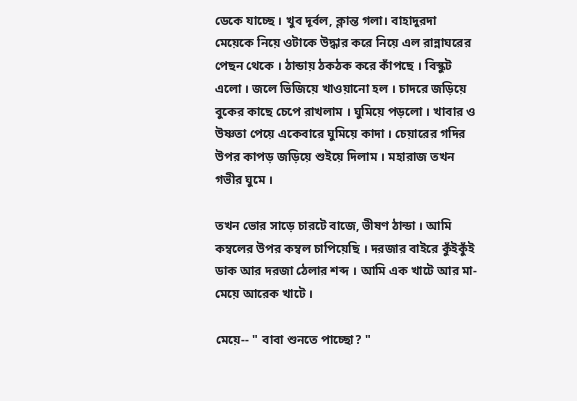ডেকে যাচ্ছে । খুব দূর্বল, ক্লান্ত গলা। বাহাদুরদা মেয়েকে নিয়ে ওটাকে উদ্ধার করে নিয়ে এল রান্নাঘরের পেছন থেকে । ঠান্ডায় ঠকঠক করে কাঁপছে । বিস্কুট এলো । জলে ভিজিয়ে খাওয়ানো হল । চাদরে জড়িয়ে বুকের কাছে চেপে রাখলাম । ঘুমিয়ে পড়লো । খাবার ও উষ্ণতা পেয়ে একেবারে ঘুমিয়ে কাদা । চেয়ারের গদির উপর কাপড় জড়িয়ে শুইয়ে দিলাম । মহারাজ তখন গভীর ঘুমে ।

তখন ভোর সাড়ে চারটে বাজে, ভীষণ ঠান্ডা । আমি কম্বলের উপর কম্বল চাপিয়েছি । দরজার বাইরে কুঁইকুঁই ডাক আর দরজা ঠেলার শব্দ । আমি এক খাটে আর মা-মেয়ে আরেক খাটে ।

মেয়ে-- " বাবা শুনতে পাচ্ছো? "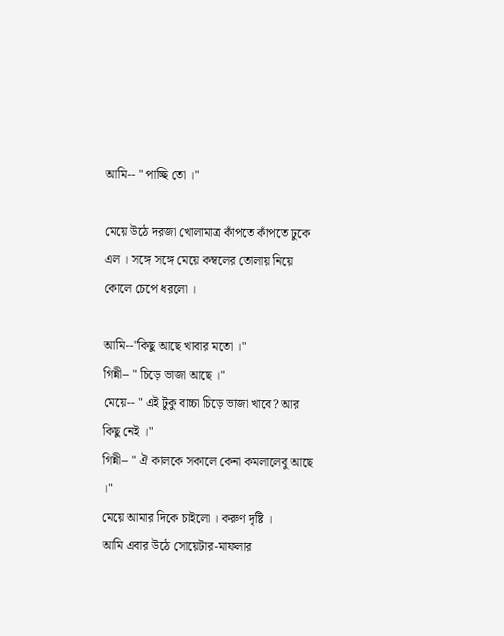আমি-- " পাচ্ছি তো ।"

মেয়ে উঠে দরজা খোলামাত্র কাঁপতে কাঁপতে ঢুকে এল । সঙ্গে সঙ্গে মেয়ে কম্বলের তোলায় নিয়ে কোলে চেপে ধরলো ।

আমি--"কিছু আছে খাবার মতো ।"
গিন্নী-- " চিড়ে ভাজা আছে ।"
মেয়ে-- " এই টুকু বাচ্চা চিড়ে ভাজা খাবে? আর কিছু নেই ।"
গিন্নী-- " ঐ কালকে সকালে কেনা কমলালেবু আছে ।"
মেয়ে আমার দিকে চাইলো । করুণ দৃষ্টি ।
আমি এবার উঠে সোয়েটার-মাফলার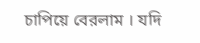চাপিয়ে বেরলাম । যদি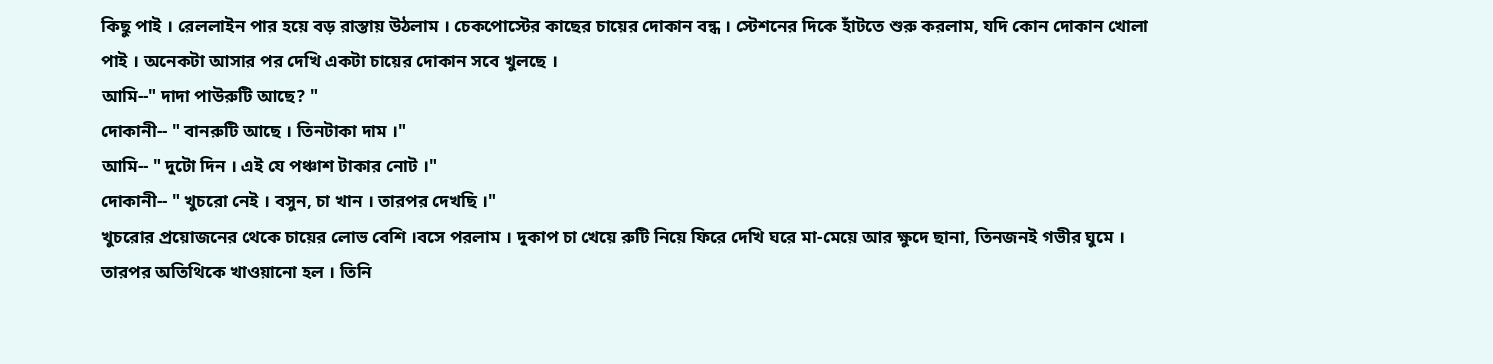কিছু পাই । রেললাইন পার হয়ে বড় রাস্তায় উঠলাম । চেকপোস্টের কাছের চায়ের দোকান বন্ধ । স্টেশনের দিকে হাঁটতে শুরু করলাম, যদি কোন দোকান খোলা পাই । অনেকটা আসার পর দেখি একটা চায়ের দোকান সবে খুলছে ।
আমি--" দাদা পাউরুটি আছে? "
দোকানী-- " বানরুটি আছে । তিনটাকা দাম ।"
আমি-- " দুটো দিন । এই যে পঞ্চাশ টাকার নোট ।"
দোকানী-- " খুচরো নেই । বসুন, চা খান । তারপর দেখছি ।"
খুচরোর প্রয়োজনের থেকে চায়ের লোভ বেশি ।বসে পরলাম । দুকাপ চা খেয়ে রুটি নিয়ে ফিরে দেখি ঘরে মা-মেয়ে আর ক্ষুদে ছানা, তিনজনই গভীর ঘুমে ।
তারপর অতিথিকে খাওয়ানো হল । তিনি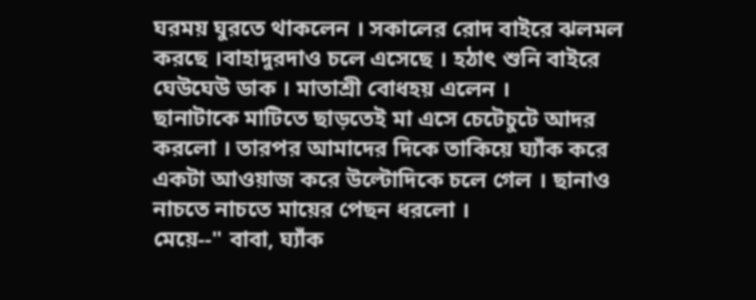ঘরময় ঘুরতে থাকলেন । সকালের রোদ বাইরে ঝলমল করছে ।বাহাদুরদাও চলে এসেছে । হঠাৎ শুনি বাইরে ঘেউঘেউ ডাক । মাতাশ্রী বোধহয় এলেন ।
ছানাটাকে মাটিতে ছাড়তেই মা এসে চেটেচুটে আদর করলো । তারপর আমাদের দিকে তাকিয়ে ঘ্যাঁক করে একটা আওয়াজ করে উল্টোদিকে চলে গেল । ছানাও নাচতে নাচতে মায়ের পেছন ধরলো ।
মেয়ে--" বাবা, ঘ্যাঁক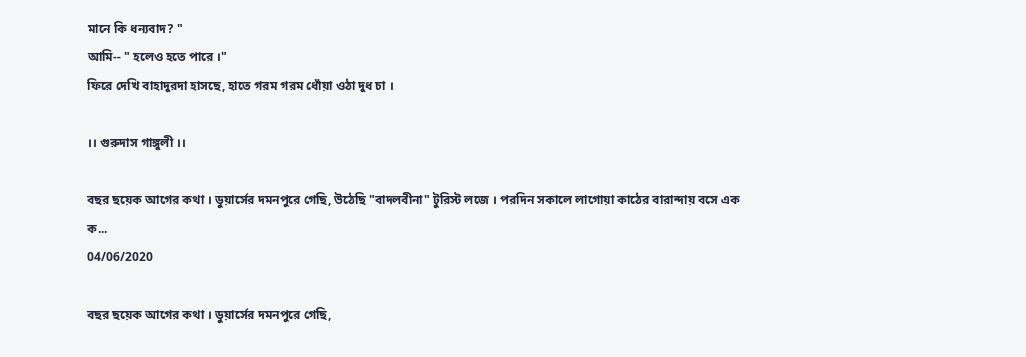মানে কি ধন্যবাদ? "
আমি-- " হলেও হতে পারে ।"
ফিরে দেখি বাহাদুরদা হাসছে, হাতে গরম গরম ধোঁয়া ওঠা দুধ চা ।

।। গুরুদাস গাঙ্গুলী ।।

বছর ছয়েক আগের কথা । ডুয়ার্সের দমনপুরে গেছি, উঠেছি "বাদলবীনা" টুরিস্ট লজে । পরদিন সকালে লাগোয়া কাঠের বারান্দায় বসে এক ক...
04/06/2020

বছর ছয়েক আগের কথা । ডুয়ার্সের দমনপুরে গেছি,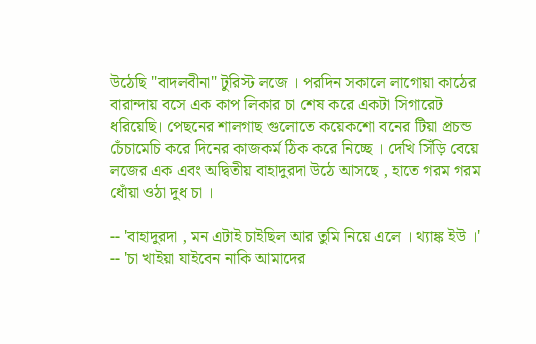উঠেছি "বাদলবীনা" টুরিস্ট লজে । পরদিন সকালে লাগোয়া কাঠের বারান্দায় বসে এক কাপ লিকার চা শেষ করে একটা সিগারেট ধরিয়েছি। পেছনের শালগাছ গুলোতে কয়েকশো বনের টিয়া প্রচন্ড চেঁচামেচি করে দিনের কাজকর্ম ঠিক করে নিচ্ছে । দেখি সিঁড়ি বেয়ে লজের এক এবং অদ্বিতীয় বাহাদুরদা উঠে আসছে , হাতে গরম গরম ধোঁয়া ওঠা দুধ চা ।

-- 'বাহাদুরদা , মন এটাই চাইছিল আর তুমি নিয়ে এলে । থ্যাঙ্ক ইউ ।'
-- 'চা খাইয়া যাইবেন নাকি আমাদের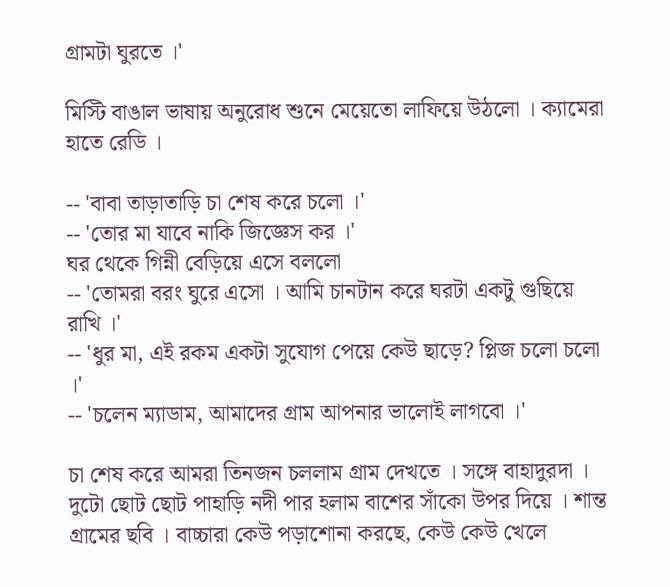গ্রামটা ঘুরতে ।'

মিস্টি বাঙাল ভাষায় অনুরোধ শুনে মেয়েতো লাফিয়ে উঠলো । ক্যামেরা হাতে রেডি ।

-- 'বাবা তাড়াতাড়ি চা শেষ করে চলো ।'
-- 'তোর মা যাবে নাকি জিজ্ঞেস কর ।'
ঘর থেকে গিন্নী বেড়িয়ে এসে বললো
-- 'তোমরা বরং ঘুরে এসো । আমি চানটান করে ঘরটা একটু গুছিয়ে রাখি ।'
-- 'ধুর মা, এই রকম একটা সুযোগ পেয়ে কেউ ছাড়ে? প্লিজ চলো চলো ।'
-- 'চলেন ম্যাডাম, আমাদের গ্রাম আপনার ভালোই লাগবো ।'

চা শেষ করে আমরা তিনজন চললাম গ্রাম দেখতে । সঙ্গে বাহাদুরদা । দুটো ছোট ছোট পাহাড়ি নদী পার হলাম বাশের সাঁকো উপর দিয়ে । শান্ত গ্রামের ছবি । বাচ্চারা কেউ পড়াশোনা করছে, কেউ কেউ খেলে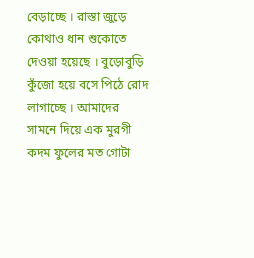বেড়াচ্ছে । রাস্তা জুড়ে কোথাও ধান শুকোতে দেওয়া হয়েছে । বুড়োবুড়ি কুঁজো হয়ে বসে পিঠে রোদ লাগাচ্ছে । আমাদের সামনে দিয়ে এক মুরগী কদম ফুলের মত গোটা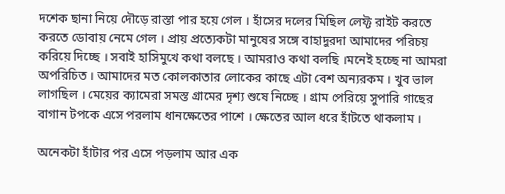দশেক ছানা নিয়ে দৌড়ে রাস্তা পার হয়ে গেল । হাঁসের দলের মিছিল লেফ্ট রাইট করতে করতে ডোবায় নেমে গেল । প্রায় প্রত্যেকটা মানুষের সঙ্গে বাহাদুরদা আমাদের পরিচয় করিয়ে দিচ্ছে । সবাই হাসিমুখে কথা বলছে । আমরাও কথা বলছি ।মনেই হচ্ছে না আমরা অপরিচিত । আমাদের মত কোলকাতার লোকের কাছে এটা বেশ অন্যরকম । খুব ভাল লাগছিল । মেয়ের ক্যামেরা সমস্ত গ্রামের দৃশ্য শুষে নিচ্ছে । গ্রাম পেরিয়ে সুপারি গাছের বাগান টপকে এসে পরলাম ধানক্ষেতের পাশে । ক্ষেতের আল ধরে হাঁটতে থাকলাম ।

অনেকটা হাঁটার পর এসে পড়লাম আর এক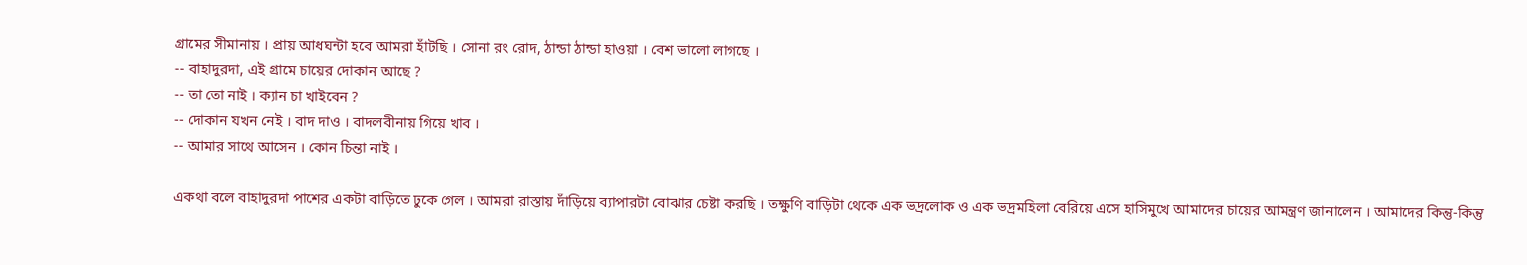গ্রামের সীমানায় । প্রায় আধঘন্টা হবে আমরা হাঁটছি । সোনা রং রোদ, ঠান্ডা ঠান্ডা হাওয়া । বেশ ভালো লাগছে ।
-- বাহাদুরদা, এই গ্রামে চায়ের দোকান আছে ?
-- তা তো নাই । ক্যান চা খাইবেন ?
-- দোকান যখন নেই । বাদ দাও । বাদলবীনায় গিয়ে খাব ।
-- আমার সাথে আসেন । কোন চিন্তা নাই ।

একথা বলে বাহাদুরদা পাশের একটা বাড়িতে ঢুকে গেল । আমরা রাস্তায় দাঁড়িয়ে ব্যাপারটা বোঝার চেষ্টা করছি । তক্ষুণি বাড়িটা থেকে এক ভদ্রলোক ও এক ভদ্রমহিলা বেরিয়ে এসে হাসিমুখে আমাদের চায়ের আমন্ত্রণ জানালেন । আমাদের কিন্তু-কিন্তু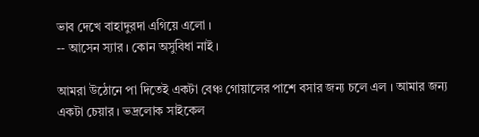ভাব দেখে বাহাদুরদা এগিয়ে এলো ।
-- আসেন স্যার । কোন অসুবিধা নাই ।

আমরা উঠোনে পা দিতেই একটা বেঞ্চ গোয়ালের পাশে বসার জন্য চলে এল । আমার জন্য একটা চেয়ার । ভদ্রলোক সাইকেল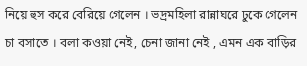নিয়ে হুস করে বেরিয়ে গেলেন । ভদ্রমহিলা রান্নাঘরে ঢুকে গেলেন চা বসাতে । বলা কওয়া নেই, চেনা জানা নেই , এমন এক বাড়ির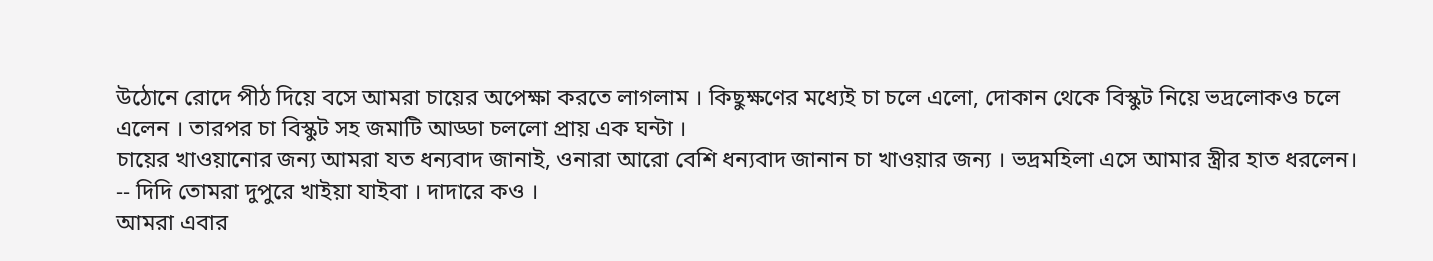উঠোনে রোদে পীঠ দিয়ে বসে আমরা চায়ের অপেক্ষা করতে লাগলাম । কিছুক্ষণের মধ্যেই চা চলে এলো, দোকান থেকে বিস্কুট নিয়ে ভদ্রলোকও চলে এলেন । তারপর চা বিস্কুট সহ জমাটি আড্ডা চললো প্রায় এক ঘন্টা ।
চায়ের খাওয়ানোর জন্য আমরা যত ধন্যবাদ জানাই, ওনারা আরো বেশি ধন্যবাদ জানান চা খাওয়ার জন্য । ভদ্রমহিলা এসে আমার স্ত্রীর হাত ধরলেন।
-- দিদি তোমরা দুপুরে খাইয়া যাইবা । দাদারে কও ।
আমরা এবার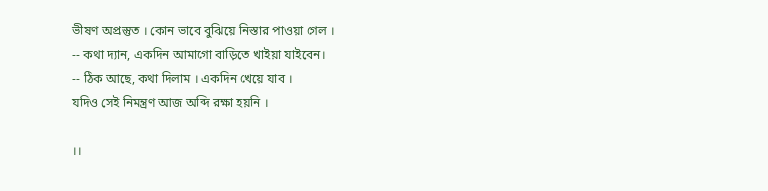ভীষণ অপ্রস্তুত । কোন ভাবে বুঝিয়ে নিস্তার পাওয়া গেল ।
-- কথা দ্যান, একদিন আমাগো বাড়িতে খাইয়া যাইবেন।
-- ঠিক আছে, কথা দিলাম । একদিন খেয়ে যাব ।
যদিও সেই নিমন্ত্রণ আজ অব্দি রক্ষা হয়নি ।

।।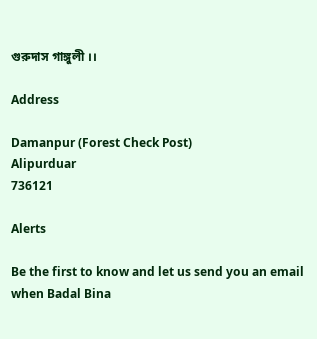গুরুদাস গাঙ্গুলী ।।

Address

Damanpur (Forest Check Post)
Alipurduar
736121

Alerts

Be the first to know and let us send you an email when Badal Bina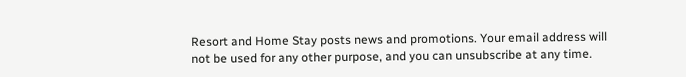Resort and Home Stay posts news and promotions. Your email address will not be used for any other purpose, and you can unsubscribe at any time.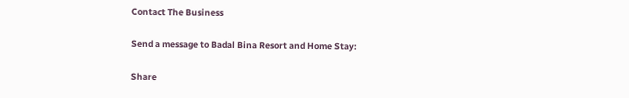Contact The Business

Send a message to Badal Bina Resort and Home Stay:

Share